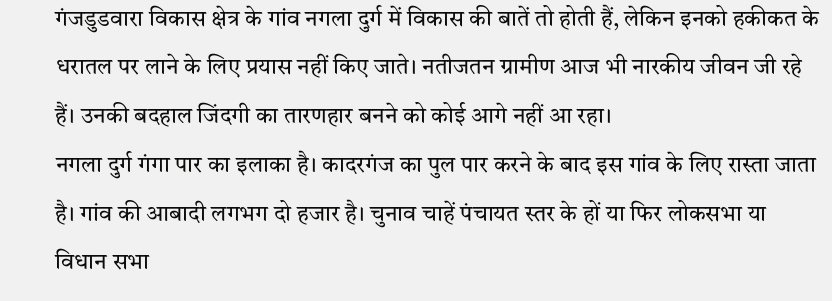गंजडुडवारा विकास क्षेत्र के गांव नगला दुर्ग में विकास की बातें तो होती हैं, लेकिन इनको हकीकत के धरातल पर लाने के लिए प्रयास नहीं किए जाते। नतीजतन ग्रामीण आज भी नारकीय जीवन जी रहे हैं। उनकी बदहाल जिंदगी का तारणहार बनने को कोई आगे नहीं आ रहा।
नगला दुर्ग गंगा पार का इलाका है। कादरगंज का पुल पार करने के बाद इस गांव के लिए रास्ता जाता है। गांव की आबादी लगभग दो हजार है। चुनाव चाहें पंचायत स्तर के हों या फिर लोकसभा या विधान सभा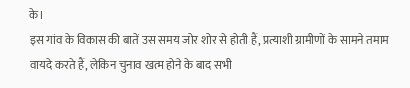के।
इस गांव के विकास की बातें उस समय जोर शोर से होती हैं, प्रत्याशी ग्रामीणों के सामने तमाम वायदे करते हैं, लेकिन चुनाव खत्म होने के बाद सभी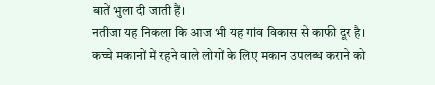बातें भुला दी जाती हैं।
नतीजा यह निकला कि आज भी यह गांव विकास से काफी दूर है। कच्चे मकानों में रहने वाले लोगों के लिए मकान उपलब्ध कराने को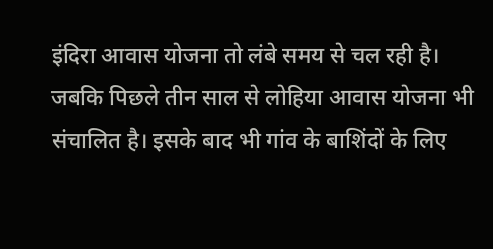इंदिरा आवास योजना तो लंबे समय से चल रही है।
जबकि पिछले तीन साल से लोहिया आवास योजना भी संचालित है। इसके बाद भी गांव के बाशिंदों के लिए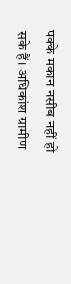पक्के मकान नसीब नहीं हो सके हैं। अधिकांश ग्रामीण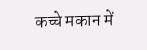कच्चे मकान में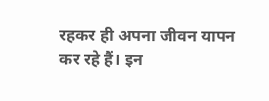रहकर ही अपना जीवन यापन कर रहे हैं। इन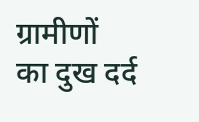ग्रामीणों का दुख दर्द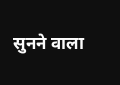सुनने वाला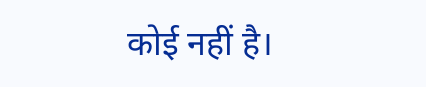कोई नहीं है।